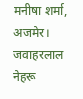मनीषा शर्मा, अजमेर। जवाहरलाल नेहरू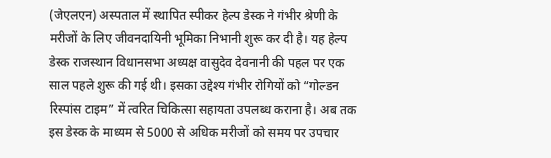(जेएलएन) अस्पताल में स्थापित स्पीकर हेल्प डेस्क ने गंभीर श्रेणी के मरीजों के लिए जीवनदायिनी भूमिका निभानी शुरू कर दी है। यह हेल्प डेस्क राजस्थान विधानसभा अध्यक्ष वासुदेव देवनानी की पहल पर एक साल पहले शुरू की गई थी। इसका उद्देश्य गंभीर रोगियों को “गोल्डन रिस्पांस टाइम” में त्वरित चिकित्सा सहायता उपलब्ध कराना है। अब तक इस डेस्क के माध्यम से 5000 से अधिक मरीजों को समय पर उपचार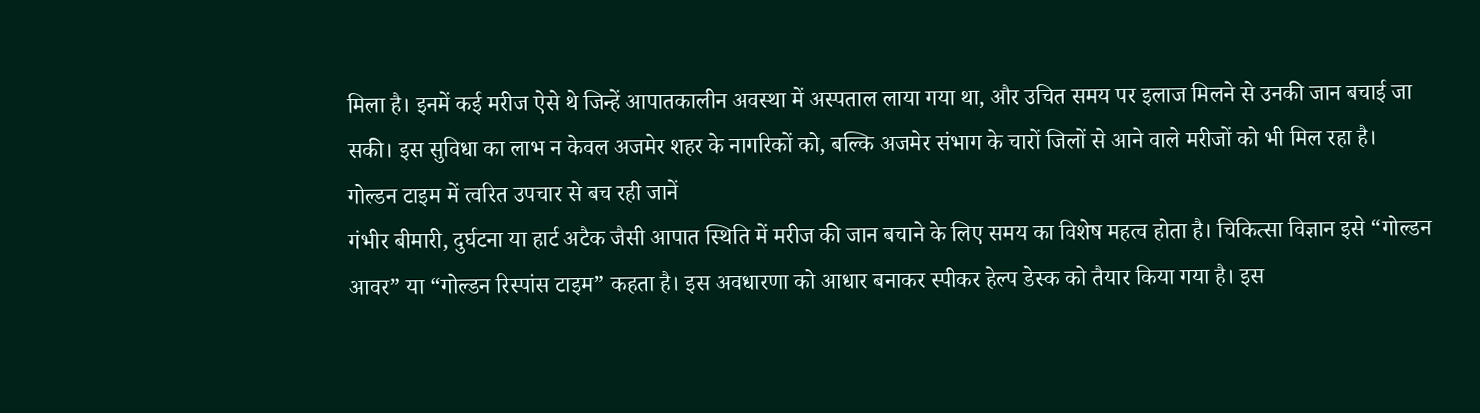मिला है। इनमें कई मरीज ऐसे थे जिन्हें आपातकालीन अवस्था में अस्पताल लाया गया था, और उचित समय पर इलाज मिलने से उनकी जान बचाई जा सकी। इस सुविधा का लाभ न केवल अजमेर शहर के नागरिकों को, बल्कि अजमेर संभाग के चारों जिलों से आने वाले मरीजों को भी मिल रहा है।
गोल्डन टाइम में त्वरित उपचार से बच रही जानें
गंभीर बीमारी, दुर्घटना या हार्ट अटैक जैसी आपात स्थिति में मरीज की जान बचाने के लिए समय का विशेष महत्व होता है। चिकित्सा विज्ञान इसे “गोल्डन आवर” या “गोल्डन रिस्पांस टाइम” कहता है। इस अवधारणा को आधार बनाकर स्पीकर हेल्प डेस्क को तैयार किया गया है। इस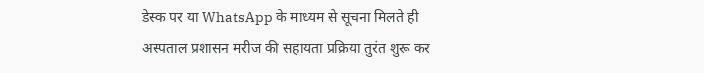डेस्क पर या WhatsApp के माध्यम से सूचना मिलते ही अस्पताल प्रशासन मरीज की सहायता प्रक्रिया तुरंत शुरू कर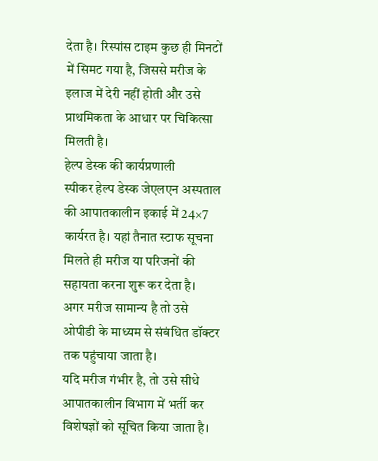देता है। रिस्पांस टाइम कुछ ही मिनटों में सिमट गया है, जिससे मरीज के इलाज में देरी नहीं होती और उसे प्राथमिकता के आधार पर चिकित्सा मिलती है।
हेल्प डेस्क की कार्यप्रणाली
स्पीकर हेल्प डेस्क जेएलएन अस्पताल की आपातकालीन इकाई में 24×7 कार्यरत है। यहां तैनात स्टाफ सूचना मिलते ही मरीज या परिजनों की सहायता करना शुरू कर देता है।
अगर मरीज सामान्य है तो उसे ओपीडी के माध्यम से संबंधित डॉक्टर तक पहुंचाया जाता है।
यदि मरीज गंभीर है, तो उसे सीधे आपातकालीन विभाग में भर्ती कर विशेषज्ञों को सूचित किया जाता है।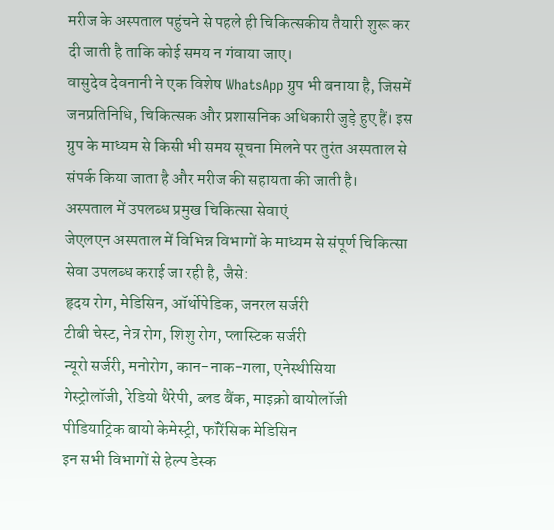मरीज के अस्पताल पहुंचने से पहले ही चिकित्सकीय तैयारी शुरू कर दी जाती है ताकि कोई समय न गंवाया जाए।
वासुदेव देवनानी ने एक विशेष WhatsApp ग्रुप भी बनाया है, जिसमें जनप्रतिनिधि, चिकित्सक और प्रशासनिक अधिकारी जुड़े हुए हैं। इस ग्रुप के माध्यम से किसी भी समय सूचना मिलने पर तुरंत अस्पताल से संपर्क किया जाता है और मरीज की सहायता की जाती है।
अस्पताल में उपलब्ध प्रमुख चिकित्सा सेवाएं
जेएलएन अस्पताल में विभिन्न विभागों के माध्यम से संपूर्ण चिकित्सा सेवा उपलब्ध कराई जा रही है, जैसे:
हृदय रोग, मेडिसिन, ऑर्थोपेडिक, जनरल सर्जरी
टीबी चेस्ट, नेत्र रोग, शिशु रोग, प्लास्टिक सर्जरी
न्यूरो सर्जरी, मनोरोग, कान-नाक-गला, एनेस्थीसिया
गेस्ट्रोलॉजी, रेडियो थैरेपी, ब्लड बैंक, माइक्रो बायोलॉजी
पीडियाट्रिक बायो केमेस्ट्री, फॉरेंसिक मेडिसिन
इन सभी विभागों से हेल्प डेस्क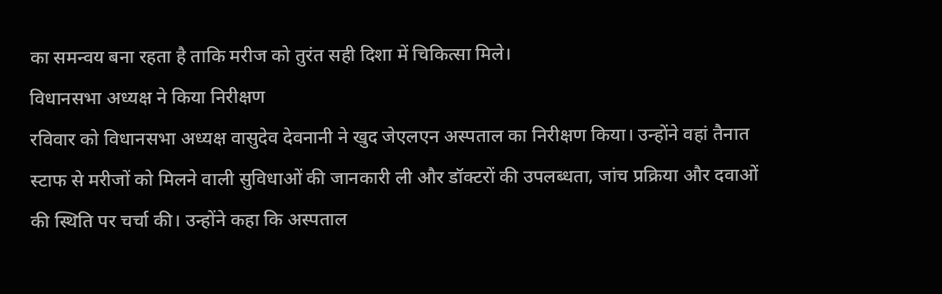का समन्वय बना रहता है ताकि मरीज को तुरंत सही दिशा में चिकित्सा मिले।
विधानसभा अध्यक्ष ने किया निरीक्षण
रविवार को विधानसभा अध्यक्ष वासुदेव देवनानी ने खुद जेएलएन अस्पताल का निरीक्षण किया। उन्होंने वहां तैनात स्टाफ से मरीजों को मिलने वाली सुविधाओं की जानकारी ली और डॉक्टरों की उपलब्धता, जांच प्रक्रिया और दवाओं की स्थिति पर चर्चा की। उन्होंने कहा कि अस्पताल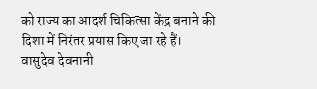को राज्य का आदर्श चिकित्सा केंद्र बनाने की दिशा में निरंतर प्रयास किए जा रहे हैं। वासुदेव देवनानी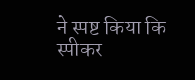ने स्पष्ट किया कि स्पीकर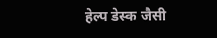हेल्प डेस्क जैसी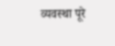व्यवस्था पूरे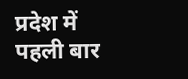प्रदेश में पहली बार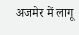अजमेर में लागू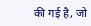की गई है, जो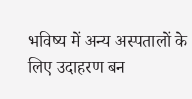भविष्य में अन्य अस्पतालों के लिए उदाहरण बन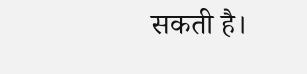सकती है।